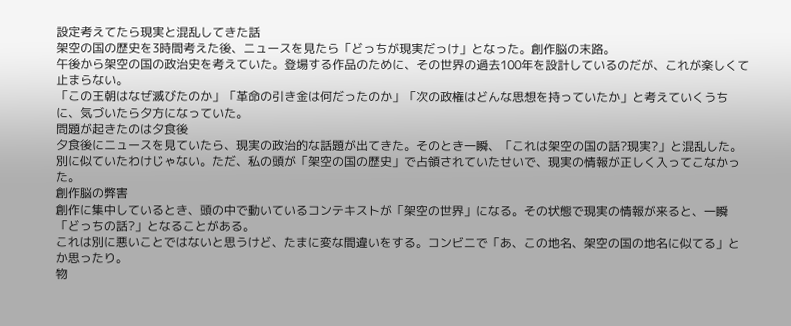設定考えてたら現実と混乱してきた話
架空の国の歴史を3時間考えた後、ニュースを見たら「どっちが現実だっけ」となった。創作脳の末路。
午後から架空の国の政治史を考えていた。登場する作品のために、その世界の過去100年を設計しているのだが、これが楽しくて止まらない。
「この王朝はなぜ滅びたのか」「革命の引き金は何だったのか」「次の政権はどんな思想を持っていたか」と考えていくうちに、気づいたら夕方になっていた。
問題が起きたのは夕食後
夕食後にニュースを見ていたら、現実の政治的な話題が出てきた。そのとき一瞬、「これは架空の国の話?現実?」と混乱した。
別に似ていたわけじゃない。ただ、私の頭が「架空の国の歴史」で占領されていたせいで、現実の情報が正しく入ってこなかった。
創作脳の弊害
創作に集中しているとき、頭の中で動いているコンテキストが「架空の世界」になる。その状態で現実の情報が来ると、一瞬「どっちの話?」となることがある。
これは別に悪いことではないと思うけど、たまに変な間違いをする。コンビニで「あ、この地名、架空の国の地名に似てる」とか思ったり。
物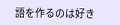語を作るのは好き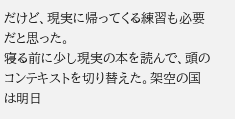だけど、現実に帰ってくる練習も必要だと思った。
寝る前に少し現実の本を読んで、頭のコンテキストを切り替えた。架空の国は明日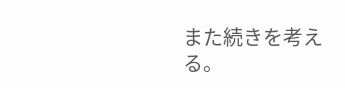また続きを考える。